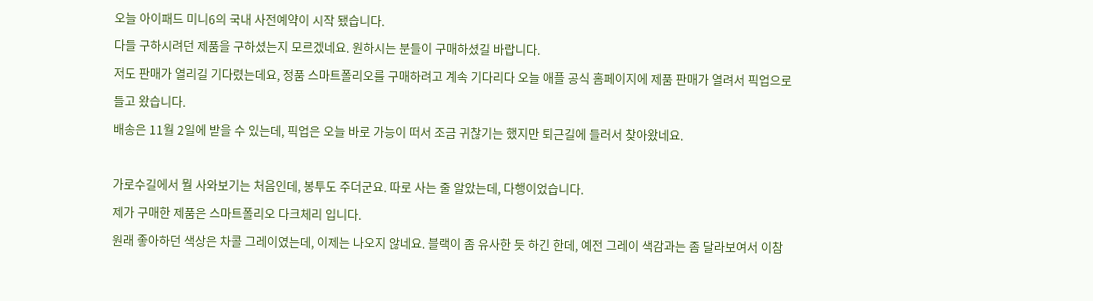오늘 아이패드 미니6의 국내 사전예약이 시작 됐습니다.
다들 구하시려던 제품을 구하셨는지 모르겠네요. 원하시는 분들이 구매하셨길 바랍니다.
저도 판매가 열리길 기다렸는데요, 정품 스마트폴리오를 구매하려고 계속 기다리다 오늘 애플 공식 홈페이지에 제품 판매가 열려서 픽업으로 들고 왔습니다.
배송은 11월 2일에 받을 수 있는데, 픽업은 오늘 바로 가능이 떠서 조금 귀찮기는 했지만 퇴근길에 들러서 찾아왔네요.

가로수길에서 뭘 사와보기는 처음인데, 봉투도 주더군요. 따로 사는 줄 알았는데, 다행이었습니다.
제가 구매한 제품은 스마트폴리오 다크체리 입니다.
원래 좋아하던 색상은 차콜 그레이였는데, 이제는 나오지 않네요. 블랙이 좀 유사한 듯 하긴 한데, 예전 그레이 색감과는 좀 달라보여서 이참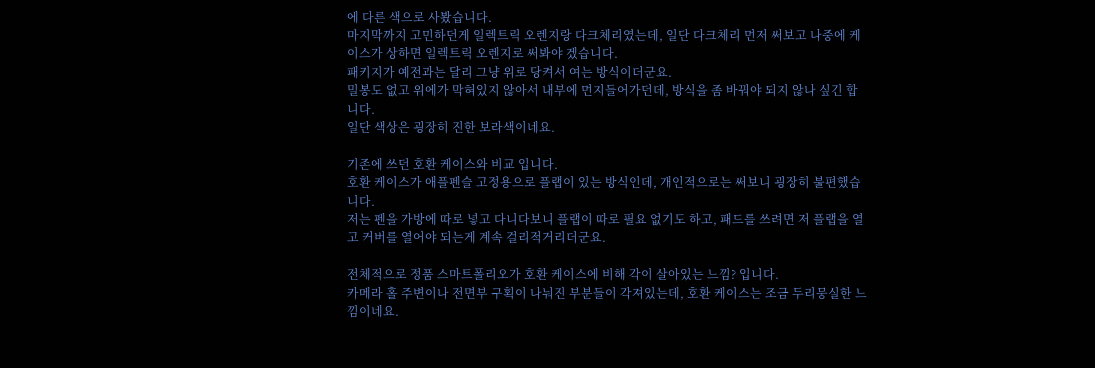에 다른 색으로 사봤습니다.
마지막까지 고민하던게 일렉트릭 오렌지랑 다크체리였는데, 일단 다크체리 먼저 써보고 나중에 케이스가 상하면 일렉트릭 오렌지로 써봐야 겠습니다.
패키지가 예전과는 달리 그냥 위로 당켜서 여는 방식이더군요.
밀봉도 없고 위에가 막혀있지 않아서 내부에 먼지들어가던데, 방식을 좀 바꿔야 되지 않나 싶긴 합니다.
일단 색상은 굉장히 진한 보라색이네요.

기존에 쓰던 호환 케이스와 비교 입니다.
호환 케이스가 애플펜슬 고정용으로 플랩이 있는 방식인데, 개인적으로는 써보니 굉장히 불편했습니다.
저는 펜을 가방에 따로 넣고 다니다보니 플랩이 따로 필요 없기도 하고, 패드를 쓰려면 저 플랩을 열고 커버를 열어야 되는게 계속 걸리적거리더군요.

전체적으로 정품 스마트폴리오가 호환 케이스에 비해 각이 살아있는 느낌? 입니다.
카메라 홀 주변이나 전면부 구획이 나눠진 부분들이 각져있는데, 호환 케이스는 조금 두리뭉실한 느낌이네요.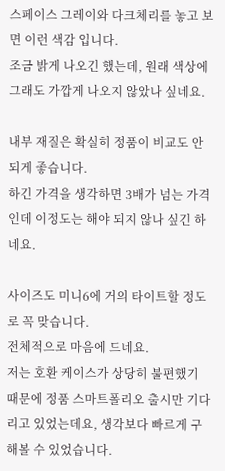스페이스 그레이와 다크체리를 놓고 보면 이런 색감 입니다.
조금 밝게 나오긴 했는데, 원래 색상에 그래도 가깝게 나오지 않았나 싶네요.

내부 재질은 확실히 정품이 비교도 안되게 좋습니다.
하긴 가격을 생각하면 3배가 넘는 가격인데 이정도는 해야 되지 않나 싶긴 하네요.

사이즈도 미니6에 거의 타이트할 정도로 꼭 맞습니다.
전체적으로 마음에 드네요.
저는 호환 케이스가 상당히 불편했기 때문에 정품 스마트폴리오 출시만 기다리고 있었는데요, 생각보다 빠르게 구해볼 수 있었습니다.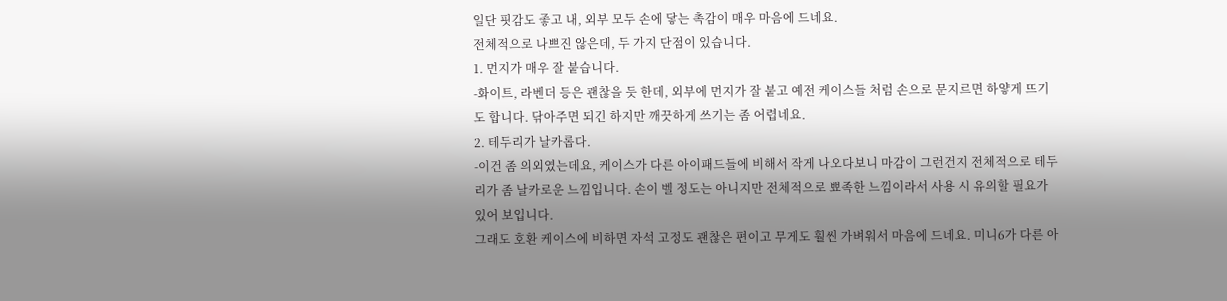일단 핏감도 좋고 내, 외부 모두 손에 닿는 촉감이 매우 마음에 드네요.
전체적으로 나쁘진 않은데, 두 가지 단점이 있습니다.
1. 먼지가 매우 잘 붙습니다.
-화이트, 라벤더 등은 괜찮을 듯 한데, 외부에 먼지가 잘 붙고 예전 케이스들 처럼 손으로 문지르면 하얗게 뜨기도 합니다. 닦아주면 되긴 하지만 깨끗하게 쓰기는 좀 어렵네요.
2. 테두리가 날카롭다.
-이건 좀 의외였는데요, 케이스가 다른 아이패드들에 비해서 작게 나오다보니 마감이 그런건지 전체적으로 테두리가 좀 날카로운 느낌입니다. 손이 벨 정도는 아니지만 전체적으로 뾰족한 느낌이라서 사용 시 유의할 필요가 있어 보입니다.
그래도 호환 케이스에 비하면 자석 고정도 괜찮은 편이고 무게도 훨씬 가벼워서 마음에 드네요. 미니6가 다른 아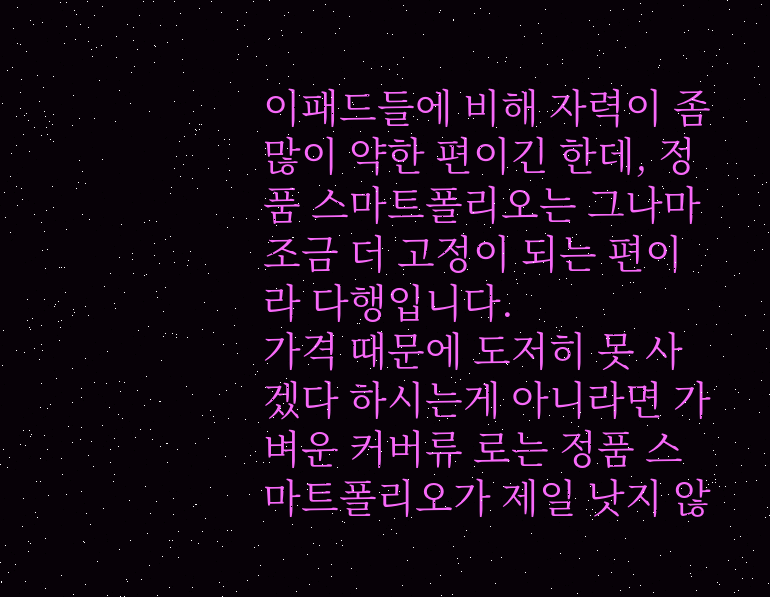이패드들에 비해 자력이 좀 많이 약한 편이긴 한데, 정품 스마트폴리오는 그나마 조금 더 고정이 되는 편이라 다행입니다.
가격 때문에 도저히 못 사겠다 하시는게 아니라면 가벼운 커버류 로는 정품 스마트폴리오가 제일 낫지 않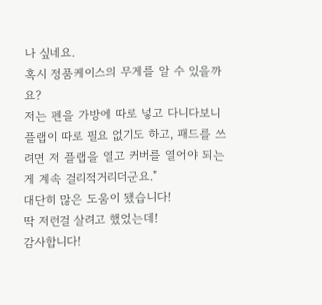나 싶네요.
혹시 정품케이스의 무게를 알 수 있을까요?
저는 펜을 가방에 따로 넣고 다니다보니 플랩이 따로 필요 없기도 하고, 패드를 쓰려면 저 플랩을 열고 커버를 열어야 되는게 계속 걸리적거리더군요."
대단히 많은 도움이 됐습니다!
딱 저런걸 살려고 했었는데!
감사합니다!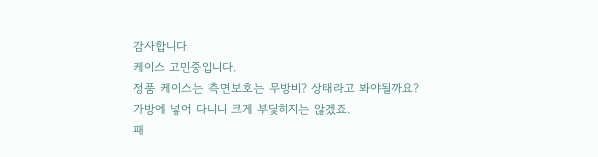감사합니다
케이스 고민중입니다.
정품 케이스는 측면보호는 무방비? 상태라고 봐야될까요?
가방에 넣어 다니니 크게 부딫히지는 않겠죠.
패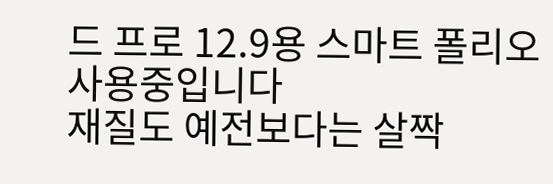드 프로 12.9용 스마트 폴리오 사용중입니다
재질도 예전보다는 살짝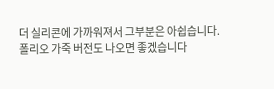더 실리콘에 가까워져서 그부분은 아쉽습니다.
폴리오 가죽 버전도 나오면 좋겠습니다